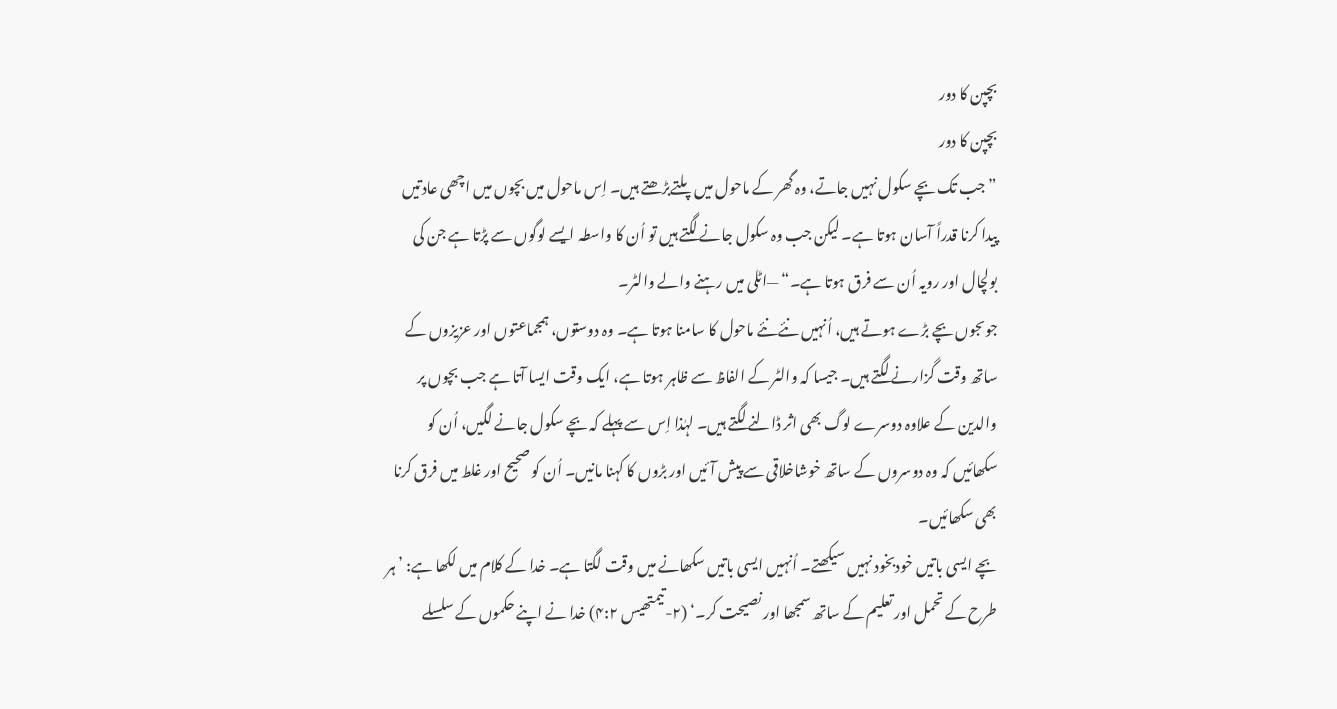بچپن کا دور
بچپن کا دور
”جب تک بچے سکول نہیں جاتے، وہ گھر کے ماحول میں پلتےبڑھتے ہیں۔ اِس ماحول میں بچوں میں اچھی عادتیں پیدا کرنا قدراً آسان ہوتا ہے۔ لیکن جب وہ سکول جانے لگتے ہیں تو اُن کا واسطہ ایسے لوگوں سے پڑتا ہے جن کی بولچال اور رویہ اُن سے فرق ہوتا ہے۔“ —اٹلی میں رہنے والے والٹر۔
جوںجوں بچے بڑے ہوتے ہیں، اُنہیں نئےنئے ماحول کا سامنا ہوتا ہے۔ وہ دوستوں، ہمجماعتوں اور عزیزوں کے ساتھ وقت گزارنے لگتے ہیں۔ جیسا کہ والٹر کے الفاظ سے ظاہر ہوتا ہے، ایک وقت ایسا آتا ہے جب بچوں پر والدین کے علاوہ دوسرے لوگ بھی اثر ڈالنے لگتے ہیں۔ لہٰذا اِس سے پہلے کہ بچے سکول جانے لگیں، اُن کو سکھائیں کہ وہ دوسروں کے ساتھ خوشاخلاقی سے پیش آئیں اور بڑوں کا کہنا مانیں۔ اُن کو صحیح اور غلط میں فرق کرنا بھی سکھائیں۔
بچے ایسی باتیں خودبخود نہیں سیکھتے۔ اُنہیں ایسی باتیں سکھانے میں وقت لگتا ہے۔ خدا کے کلام میں لکھا ہے: ’ہر طرح کے تحمل اور تعلیم کے ساتھ سمجھا اور نصیحت کر۔‘ (۲-تیمتھیس ۴:۲) خدا نے اپنے حکموں کے سلسلے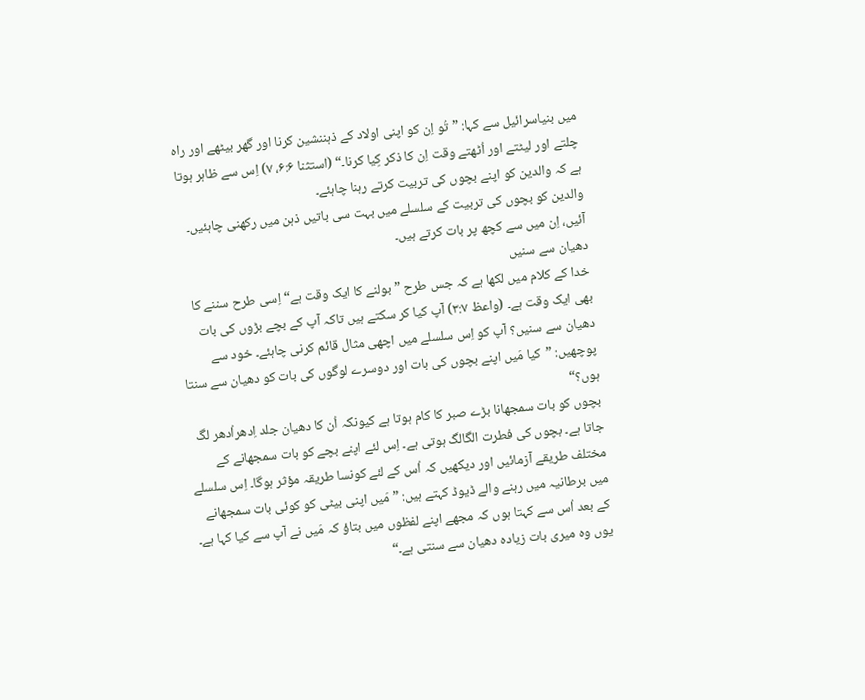میں بنیاسرائیل سے کہا: ”تُو اِن کو اپنی اولاد کے ذہننشین کرنا اور گھر بیٹھے اور راہ چلتے اور لیٹتے اور اُٹھتے وقت اِن کا ذکر کِیا کرنا۔“ (استثنا ۶:۶، ۷) اِس سے ظاہر ہوتا ہے کہ والدین کو اپنے بچوں کی تربیت کرتے رہنا چاہئے۔
والدین کو بچوں کی تربیت کے سلسلے میں بہت سی باتیں ذہن میں رکھنی چاہئیں۔ آئیں، اِن میں سے کچھ پر بات کرتے ہیں۔
دھیان سے سنیں
خدا کے کلام میں لکھا ہے کہ جس طرح ”بولنے کا ایک وقت ہے“ اِسی طرح سننے کا بھی ایک وقت ہے۔ (واعظ ۳:۷) آپ کیا کر سکتے ہیں تاکہ آپ کے بچے بڑوں کی بات دھیان سے سنیں؟ آپ کو اِس سلسلے میں اچھی مثال قائم کرنی چاہئے۔ خود سے پوچھیں: ”کیا مَیں اپنے بچوں کی بات اور دوسرے لوگوں کی بات کو دھیان سے سنتا ہوں؟“
بچوں کو بات سمجھانا بڑے صبر کا کام ہوتا ہے کیونکہ اُن کا دھیان جلد اِدھراُدھر لگ جاتا ہے۔ بچوں کی فطرت الگالگ ہوتی ہے۔ اِس لئے اپنے بچے کو بات سمجھانے کے مختلف طریقے آزمائیں اور دیکھیں کہ اُس کے لئے کونسا طریقہ مؤثر ہوگا۔ اِس سلسلے میں برطانیہ میں رہنے والے ڈیوڈ کہتے ہیں: ”مَیں اپنی بیٹی کو کوئی بات سمجھانے کے بعد اُس سے کہتا ہوں کہ مجھے اپنے لفظوں میں بتاؤ کہ مَیں نے آپ سے کیا کہا ہے۔ یوں وہ میری بات زیادہ دھیان سے سنتی ہے۔“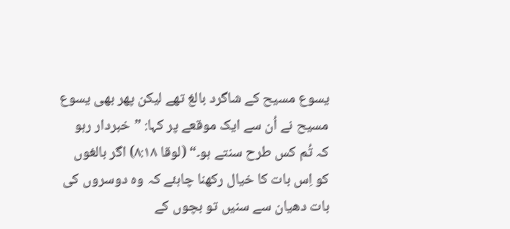یسوع مسیح کے شاگرد بالغ تھے لیکن پھر بھی یسوع مسیح نے اُن سے ایک موقعے پر کہا: ”خبردار رہو کہ تُم کس طرح سنتے ہو۔“ (لوقا ۸:۱۸) اگر بالغوں کو اِس بات کا خیال رکھنا چاہئے کہ وہ دوسروں کی بات دھیان سے سنیں تو بچوں کے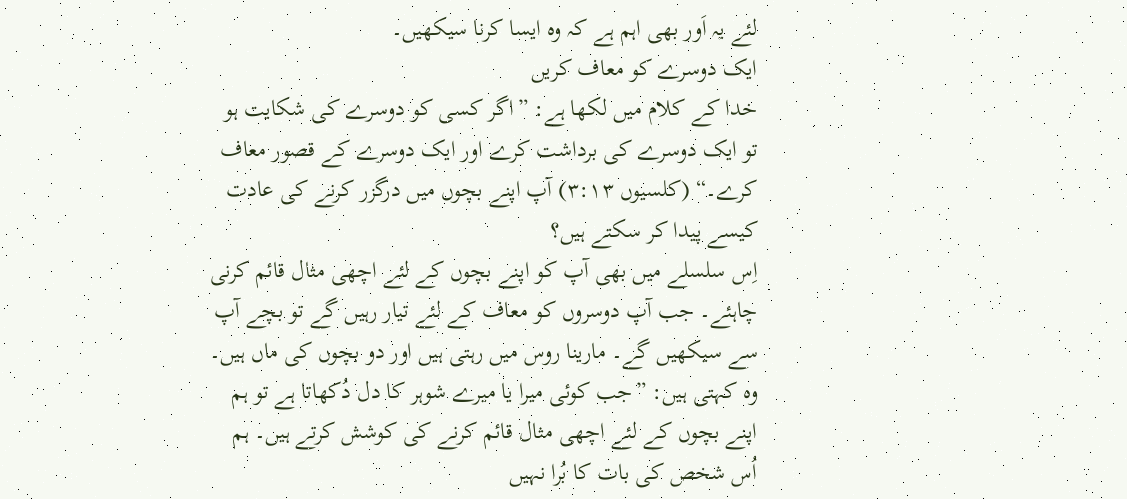لئے یہ اَور بھی اہم ہے کہ وہ ایسا کرنا سیکھیں۔
ایک دوسرے کو معاف کریں
خدا کے کلام میں لکھا ہے: ”اگر کسی کو دوسرے کی شکایت ہو تو ایک دوسرے کی برداشت کرے اور ایک دوسرے کے قصور معاف کرے۔“ (کلسیوں ۳:۱۳) آپ اپنے بچوں میں درگزر کرنے کی عادت کیسے پیدا کر سکتے ہیں؟
اِس سلسلے میں بھی آپ کو اپنے بچوں کے لئے اچھی مثال قائم کرنی چاہئے۔ جب آپ دوسروں کو معاف کے لئے تیار رہیں گے تو بچے آپ سے سیکھیں گے۔ مارینا روس میں رہتی ہیں اور دو بچوں کی ماں ہیں۔ وہ کہتی ہیں: ”جب کوئی میرا یا میرے شوہر کا دل دُکھاتا ہے تو ہم اپنے بچوں کے لئے اچھی مثال قائم کرنے کی کوشش کرتے ہیں۔ ہم اُس شخص کی بات کا بُرا نہیں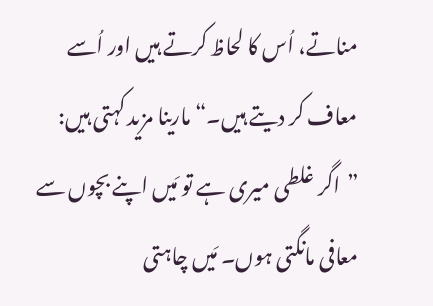مناتے، اُس کا لحاظ کرتے ہیں اور اُسے معاف کر دیتے ہیں۔“ مارینا مزید کہتی ہیں: ”اگر غلطی میری ہے تو مَیں اپنے بچوں سے معافی مانگتی ہوں۔ مَیں چاہتی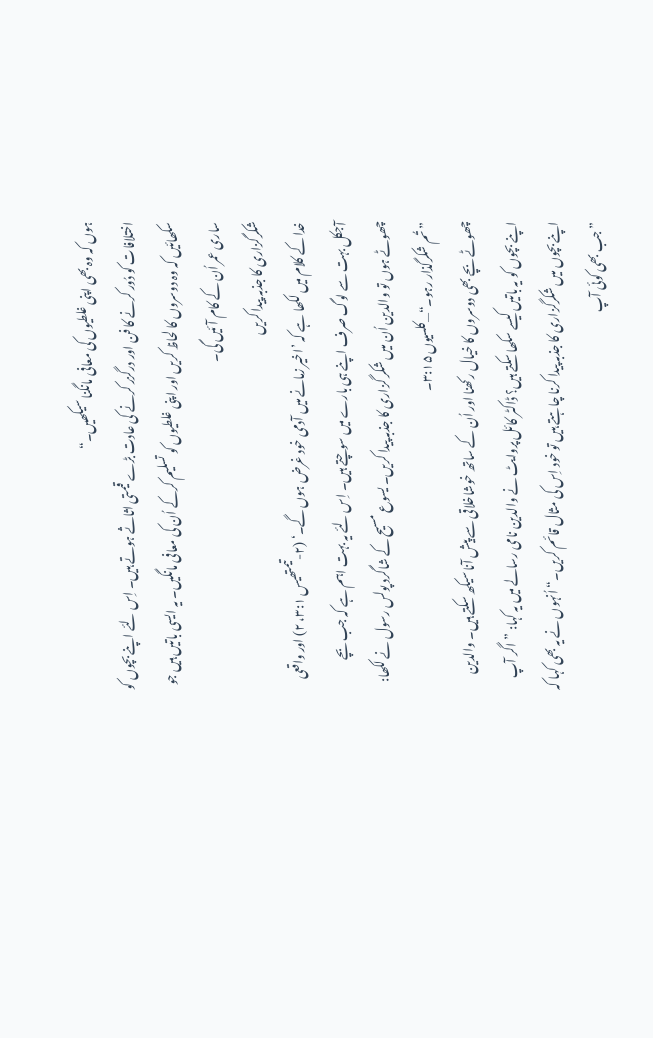ہوں کہ وہ بھی اپنی غلطیوں کی معافی مانگنا سیکھیں۔“
اختلافات کو دُور کرنے کا فن اور درگزر کرنے کی عادت بڑے قیمتی اثاثے ہوتے ہیں۔ اِس لئے اپنے بچوں کو سکھائیں کہ وہ دوسروں کا لحاظ کریں اور اپنی غلطیوں کو تسلیم کرکے اُن کی معافی مانگیں۔ یہ ایسی باتیں ہیں جو ساری عمر اُن کے کام آئیں گی۔
شکرگزاری کا جذبہ پیدا کریں
خدا کے کلام میں لکھا ہے کہ ’اخیر زمانے میں آدمی خود غرض ہوں گے۔‘ (۲-تیمتھیس ۳:۱، ۲) اور واقعی آجکل بہت سے لوگ صرف اپنے ہی بارے میں سوچتے ہیں۔ اِس لئے یہ بہت اہم ہے کہ جب بچے چھوٹے ہوں تو والدین اُن میں شکر گزاری کا جذبہ پیدا کریں۔ یسوع مسیح کے شاگرد پولس رسول نے لکھا: ”تُم شکرگذار رہو۔“—کلسیوں ۳:۱۵۔
چھوٹے بچے بھی دوسروں کا خیال رکھنا اور اُن کے ساتھ خوشاخلاقی سے پیش آنا سیکھ سکتے ہیں۔ والدین اپنے بچوں کو یہ باتیں کیسے سکھا سکتے ہیں؟ ڈاکٹر کائل پروایٹ نے والدین نامی رسالے میں یہ کہا: ”اگر آپ اپنے بچوں میں شکرگزاری کا جذبہ پیدا کرنا چاہتے ہیں تو خود اِس کی مثال قائم کریں۔“ اُنہوں نے یہ بھی کہا کہ ”جب بھی کوئی آپ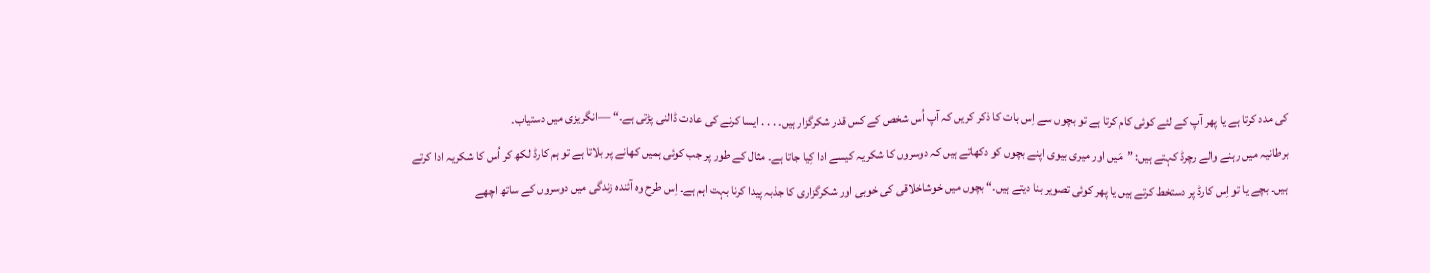کی مدد کرتا ہے یا پھر آپ کے لئے کوئی کام کرتا ہے تو بچوں سے اِس بات کا ذکر کریں کہ آپ اُس شخص کے کس قدر شکرگزار ہیں۔ . . . ایسا کرنے کی عادت ڈالنی پڑتی ہے۔“ —انگریزی میں دستیاب۔
برطانیہ میں رہنے والے رچرڈ کہتے ہیں: ”مَیں اور میری بیوی اپنے بچوں کو دکھاتے ہیں کہ دوسروں کا شکریہ کیسے ادا کِیا جاتا ہے۔ مثال کے طور پر جب کوئی ہمیں کھانے پر بلاتا ہے تو ہم کارڈ لکھ کر اُس کا شکریہ ادا کرتے ہیں۔ بچے یا تو اِس کارڈ پر دستخط کرتے ہیں یا پھر کوئی تصویر بنا دیتے ہیں۔“ بچوں میں خوشاخلاقی کی خوبی اور شکرگزاری کا جذبہ پیدا کرنا بہت اہم ہے۔ اِس طرح وہ آئندہ زندگی میں دوسروں کے ساتھ اچھے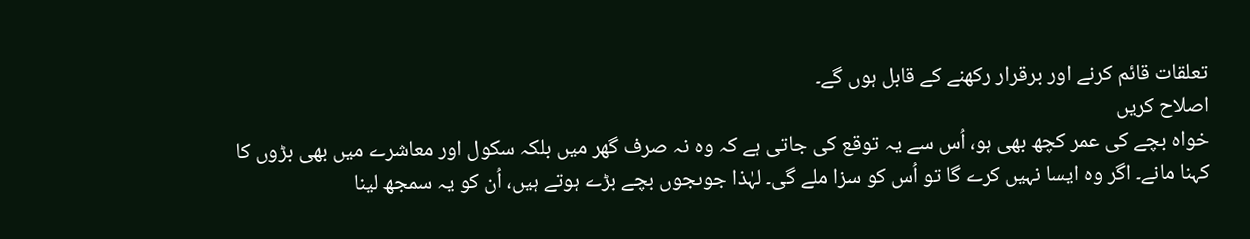تعلقات قائم کرنے اور برقرار رکھنے کے قابل ہوں گے۔
اصلاح کریں
خواہ بچے کی عمر کچھ بھی ہو، اُس سے یہ توقع کی جاتی ہے کہ وہ نہ صرف گھر میں بلکہ سکول اور معاشرے میں بھی بڑوں کا کہنا مانے۔ اگر وہ ایسا نہیں کرے گا تو اُس کو سزا ملے گی۔ لہٰذا جوںجوں بچے بڑے ہوتے ہیں، اُن کو یہ سمجھ لینا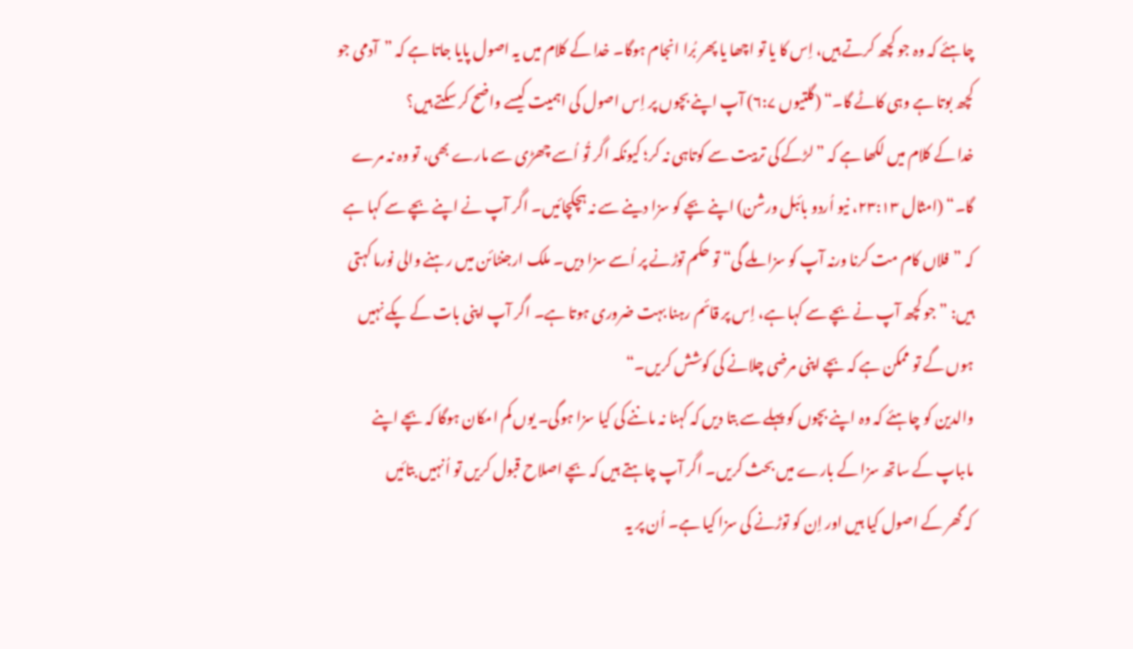چاہئے کہ وہ جو کچھ کرتے ہیں، اِس کا یا تو اچھا یا پھر بُرا انجام ہوگا۔ خدا کے کلام میں یہ اصول پایا جاتا ہے کہ ”آدمی جو کچھ بوتا ہے وہی کاٹے گا۔“ (گلتیوں ۶:۷) آپ اپنے بچوں پر اِس اصول کی اہمیت کیسے واضح کر سکتے ہیں؟
خدا کے کلام میں لکھا ہے کہ ”لڑکے کی تربیت سے کوتاہی نہ کر؛ کیونکہ اگر تُو اُسے چھڑی سے مارے بھی، تو وہ نہ مرے گا۔“ (امثال ۲۳:۱۳، نیو اُردو بائبل ورشن) اپنے بچے کو سزا دینے سے نہ ہچکچائیں۔ اگر آپ نے اپنے بچے سے کہا ہے کہ ”فلاں کام مت کرنا ورنہ آپ کو سزا ملے گی“ تو حکم توڑنے پر اُسے سزا دیں۔ ملک ارجنٹائن میں رہنے والی نورما کہتی ہیں: ”جو کچھ آپ نے بچے سے کہا ہے، اِس پر قائم رہنا بہت ضروری ہوتا ہے۔ اگر آپ اپنی بات کے پکے نہیں ہوں گے تو ممکن ہے کہ بچے اپنی مرضی چلانے کی کوشش کریں۔“
والدین کو چاہئے کہ وہ اپنے بچوں کو پہلے سے بتا دیں کہ کہنا نہ ماننے کی کیا سزا ہوگی۔ یوں کم امکان ہوگا کہ بچے اپنے ماںباپ کے ساتھ سزا کے بارے میں بحث کریں۔ اگر آپ چاہتے ہیں کہ بچے اصلاح قبول کریں تو اُنہیں بتائیں
کہ گھر کے اصول کیا ہیں اور اِن کو توڑنے کی سزا کیا ہے۔ اُن پر یہ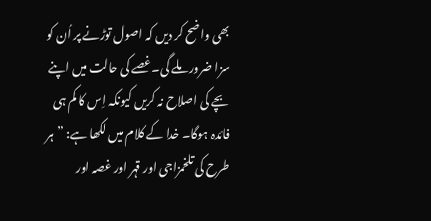بھی واضح کر دیں کہ اصول توڑنے پر اُن کو سزا ضرور ملے گی۔غصے کی حالت میں اپنے بچے کی اصلاح نہ کریں کیونکہ اِس کا کم ہی فائدہ ہوگا۔ خدا کے کلام میں لکھا ہے: ”ہر طرح کی تلخمزاجی اور قہر اور غصہ اور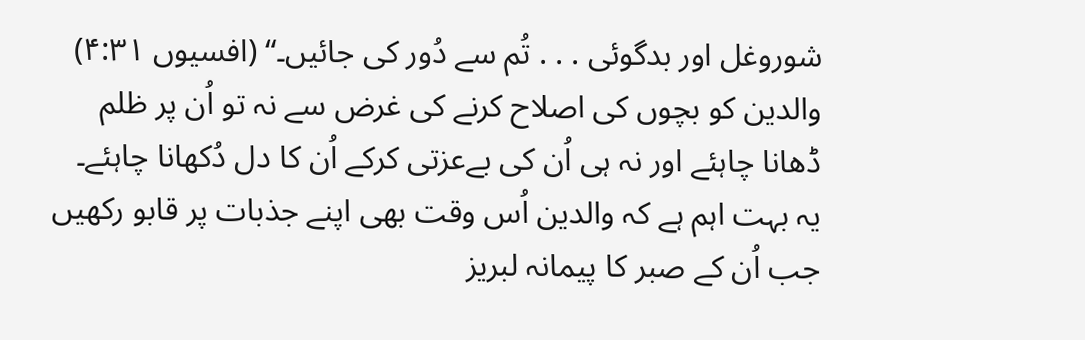شوروغل اور بدگوئی . . . تُم سے دُور کی جائیں۔“ (افسیوں ۴:۳۱) والدین کو بچوں کی اصلاح کرنے کی غرض سے نہ تو اُن پر ظلم ڈھانا چاہئے اور نہ ہی اُن کی بےعزتی کرکے اُن کا دل دُکھانا چاہئے۔
یہ بہت اہم ہے کہ والدین اُس وقت بھی اپنے جذبات پر قابو رکھیں جب اُن کے صبر کا پیمانہ لبریز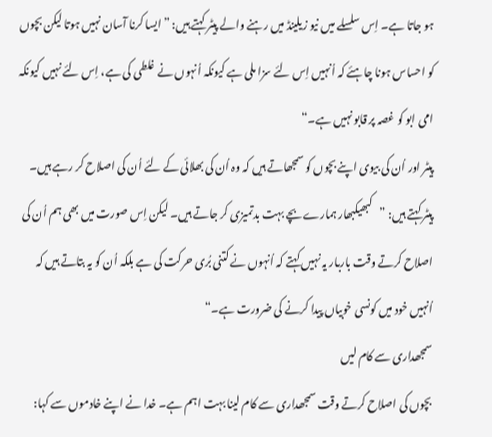ہو جاتا ہے۔ اِس سلسلے میں نیو زیلینڈ میں رہنے والے پیٹر کہتے ہیں: ”ایسا کرنا آسان نہیں ہوتا لیکن بچوں کو احساس ہونا چاہئے کہ اُنہیں اِس لئے سزا ملی ہے کیونکہ اُنہوں نے غلطی کی ہے، اِس لئے نہیں کیونکہ امی ابو کو غصہ پر قابو نہیں ہے۔“
پیٹر اور اُن کی بیوی اپنے بچوں کو سمجھاتے ہیں کہ وہ اُن کی بھلائی کے لئے اُن کی اصلاح کر رہے ہیں۔ پیٹر کہتے ہیں: ”کبھیکبھار ہمارے بچے بہت بدتمیزی کر جاتے ہیں۔ لیکن اِس صورت میں بھی ہم اُن کی اصلاح کرتے وقت باربار یہ نہیں کہتے کہ اُنہوں نے کتنی بُری حرکت کی ہے بلکہ اُن کو یہ بتاتے ہیں کہ اُنہیں خود میں کونسی خوبیاں پیدا کرنے کی ضرورت ہے۔“
سمجھداری سے کام لیں
بچوں کی اصلاح کرتے وقت سمجھداری سے کام لینا بہت اہم ہے۔ خدا نے اپنے خادموں سے کہا: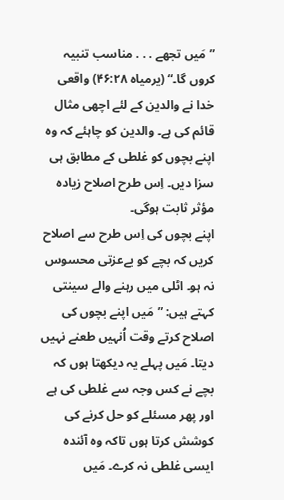”مَیں تجھے . . . مناسب تنبیہ کروں گا۔“ (یرمیاہ ۴۶:۲۸) واقعی خدا نے والدین کے لئے اچھی مثال قائم کی ہے۔ والدین کو چاہئے کہ وہ اپنے بچوں کو غلطی کے مطابق ہی سزا دیں۔ اِس طرح اصلاح زیادہ مؤثر ثابت ہوگی۔
اپنے بچوں کی اِس طرح سے اصلاح کریں کہ بچے کو بےعزتی محسوس نہ ہو۔ اٹلی میں رہنے والے سینتی کہتے ہیں: ”مَیں اپنے بچوں کی اصلاح کرتے وقت اُنہیں طعنے نہیں دیتا۔ مَیں پہلے یہ دیکھتا ہوں کہ بچے نے کس وجہ سے غلطی کی ہے اور پھر مسئلے کو حل کرنے کی کوشش کرتا ہوں تاکہ وہ آئندہ ایسی غلطی نہ کرے۔ مَیں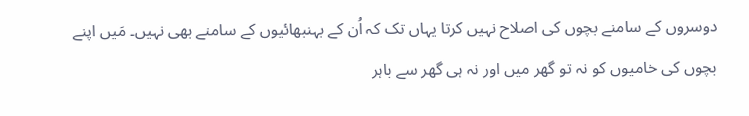دوسروں کے سامنے بچوں کی اصلاح نہیں کرتا یہاں تک کہ اُن کے بہنبھائیوں کے سامنے بھی نہیں۔ مَیں اپنے بچوں کی خامیوں کو نہ تو گھر میں اور نہ ہی گھر سے باہر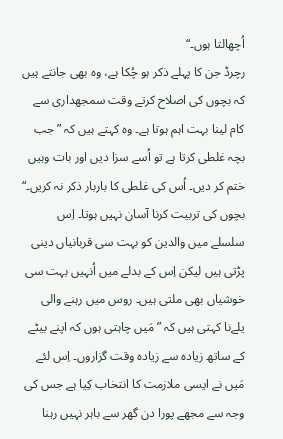اُچھالتا ہوں۔“
رچرڈ جن کا پہلے ذکر ہو چُکا ہے، وہ بھی جانتے ہیں کہ بچوں کی اصلاح کرتے وقت سمجھداری سے کام لینا بہت اہم ہوتا ہے۔ وہ کہتے ہیں کہ ”جب بچہ غلطی کرتا ہے تو اُسے سزا دیں اور بات وہیں ختم کر دیں۔ اُس کی غلطی کا باربار ذکر نہ کریں۔“
بچوں کی تربیت کرنا آسان نہیں ہوتا۔ اِس سلسلے میں والدین کو بہت سی قربانیاں دینی پڑتی ہیں لیکن اِس کے بدلے میں اُنہیں بہت سی خوشیاں بھی ملتی ہیں۔ روس میں رہنے والی یلےنا کہتی ہیں کہ ”مَیں چاہتی ہوں کہ اپنے بیٹے کے ساتھ زیادہ سے زیادہ وقت گزاروں۔ اِس لئے مَیں نے ایسی ملازمت کا انتخاب کِیا ہے جس کی وجہ سے مجھے پورا دن گھر سے باہر نہیں رہنا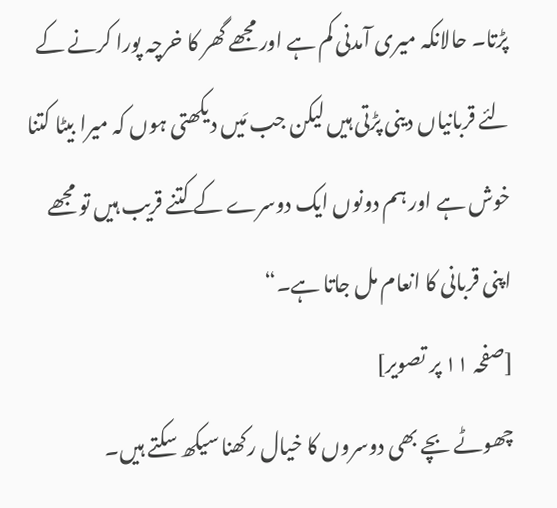پڑتا۔ حالانکہ میری آمدنی کم ہے اور مجھے گھر کا خرچہ پورا کرنے کے لئے قربانیاں دینی پڑتی ہیں لیکن جب مَیں دیکھتی ہوں کہ میرا بیٹا کتنا خوش ہے اور ہم دونوں ایک دوسرے کے کتنے قریب ہیں تو مجھے اپنی قربانی کا انعام مل جاتا ہے۔“
[صفحہ ۱۱ پر تصویر]
چھوٹے بچے بھی دوسروں کا خیال رکھنا سیکھ سکتے ہیں۔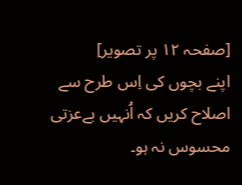[صفحہ ۱۲ پر تصویر]
اپنے بچوں کی اِس طرح سے اصلاح کریں کہ اُنہیں بےعزتی محسوس نہ ہو۔